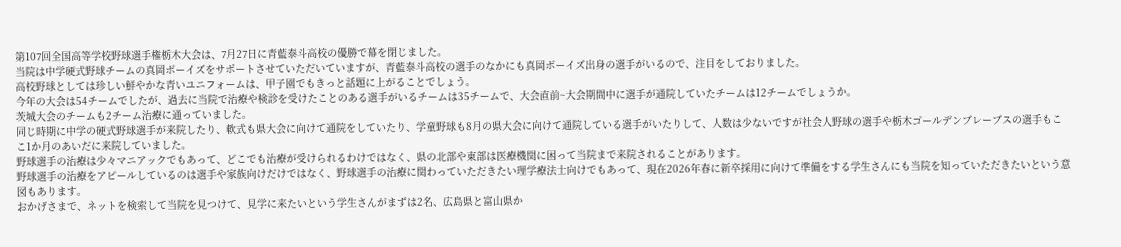第107回全国高等学校野球選手権栃木大会は、7月27日に青藍泰斗高校の優勝で幕を閉じました。
当院は中学硬式野球チームの真岡ボーイズをサポートさせていただいていますが、青藍泰斗高校の選手のなかにも真岡ボーイズ出身の選手がいるので、注目をしておりました。
高校野球としては珍しい鮮やかな青いユニフォームは、甲子園でもきっと話題に上がることでしょう。
今年の大会は54チームでしたが、過去に当院で治療や検診を受けたことのある選手がいるチームは35チームで、大会直前~大会期間中に選手が通院していたチームは12チームでしょうか。
茨城大会のチームも2チーム治療に通っていました。
同じ時期に中学の硬式野球選手が来院したり、軟式も県大会に向けて通院をしていたり、学童野球も8月の県大会に向けて通院している選手がいたりして、人数は少ないですが社会人野球の選手や栃木ゴールデンブレーブスの選手もここ1か月のあいだに来院していました。
野球選手の治療は少々マニアックでもあって、どこでも治療が受けられるわけではなく、県の北部や東部は医療機関に困って当院まで来院されることがあります。
野球選手の治療をアピールしているのは選手や家族向けだけではなく、野球選手の治療に関わっていただきたい理学療法士向けでもあって、現在2026年春に新卒採用に向けて準備をする学生さんにも当院を知っていただきたいという意図もあります。
おかげさまで、ネットを検索して当院を見つけて、見学に来たいという学生さんがまずは2名、広島県と富山県か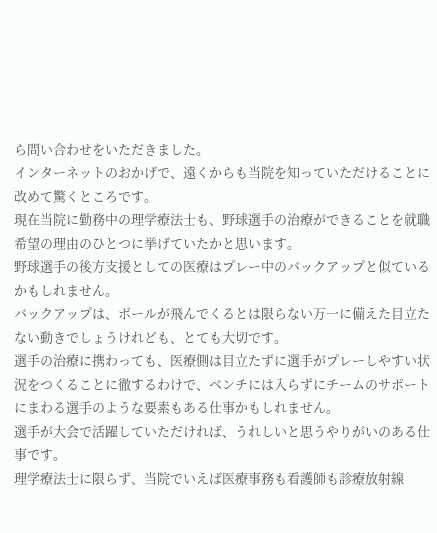ら問い合わせをいただきました。
インターネットのおかげで、遠くからも当院を知っていただけることに改めて驚くところです。
現在当院に勤務中の理学療法士も、野球選手の治療ができることを就職希望の理由のひとつに挙げていたかと思います。
野球選手の後方支援としての医療はプレー中のバックアップと似ているかもしれません。
バックアップは、ボールが飛んでくるとは限らない万一に備えた目立たない動きでしょうけれども、とても大切です。
選手の治療に携わっても、医療側は目立たずに選手がプレーしやすい状況をつくることに徹するわけで、ベンチには入らずにチームのサポートにまわる選手のような要素もある仕事かもしれません。
選手が大会で活躍していただければ、うれしいと思うやりがいのある仕事です。
理学療法士に限らず、当院でいえば医療事務も看護師も診療放射線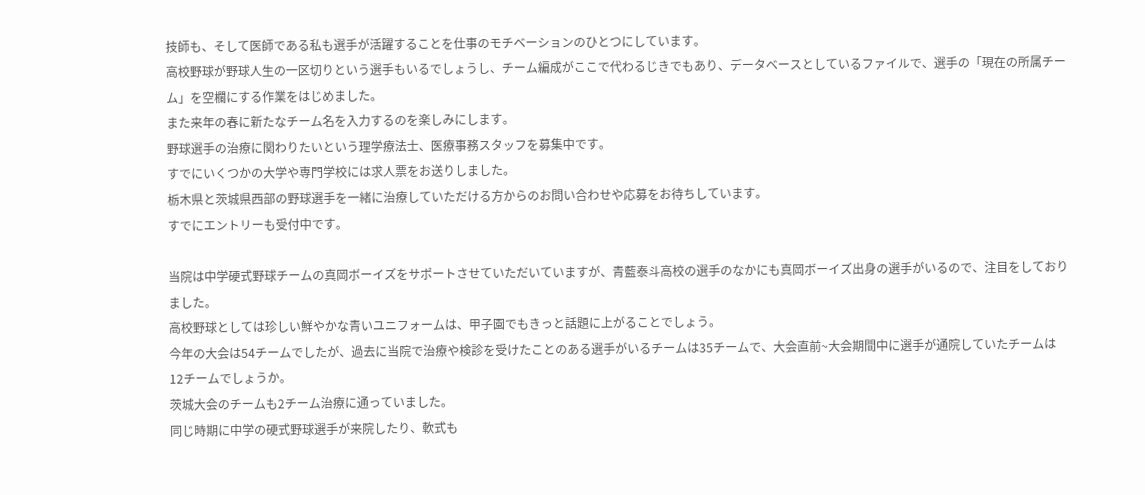技師も、そして医師である私も選手が活躍することを仕事のモチベーションのひとつにしています。
高校野球が野球人生の一区切りという選手もいるでしょうし、チーム編成がここで代わるじきでもあり、データベースとしているファイルで、選手の「現在の所属チーム」を空欄にする作業をはじめました。
また来年の春に新たなチーム名を入力するのを楽しみにします。
野球選手の治療に関わりたいという理学療法士、医療事務スタッフを募集中です。
すでにいくつかの大学や専門学校には求人票をお送りしました。
栃木県と茨城県西部の野球選手を一緒に治療していただける方からのお問い合わせや応募をお待ちしています。
すでにエントリーも受付中です。

当院は中学硬式野球チームの真岡ボーイズをサポートさせていただいていますが、青藍泰斗高校の選手のなかにも真岡ボーイズ出身の選手がいるので、注目をしておりました。
高校野球としては珍しい鮮やかな青いユニフォームは、甲子園でもきっと話題に上がることでしょう。
今年の大会は54チームでしたが、過去に当院で治療や検診を受けたことのある選手がいるチームは35チームで、大会直前~大会期間中に選手が通院していたチームは12チームでしょうか。
茨城大会のチームも2チーム治療に通っていました。
同じ時期に中学の硬式野球選手が来院したり、軟式も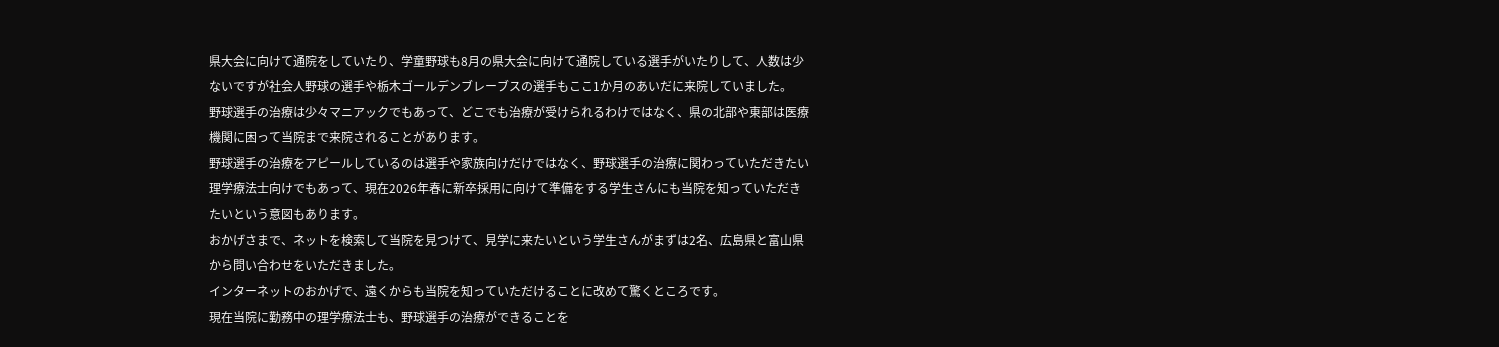県大会に向けて通院をしていたり、学童野球も8月の県大会に向けて通院している選手がいたりして、人数は少ないですが社会人野球の選手や栃木ゴールデンブレーブスの選手もここ1か月のあいだに来院していました。
野球選手の治療は少々マニアックでもあって、どこでも治療が受けられるわけではなく、県の北部や東部は医療機関に困って当院まで来院されることがあります。
野球選手の治療をアピールしているのは選手や家族向けだけではなく、野球選手の治療に関わっていただきたい理学療法士向けでもあって、現在2026年春に新卒採用に向けて準備をする学生さんにも当院を知っていただきたいという意図もあります。
おかげさまで、ネットを検索して当院を見つけて、見学に来たいという学生さんがまずは2名、広島県と富山県から問い合わせをいただきました。
インターネットのおかげで、遠くからも当院を知っていただけることに改めて驚くところです。
現在当院に勤務中の理学療法士も、野球選手の治療ができることを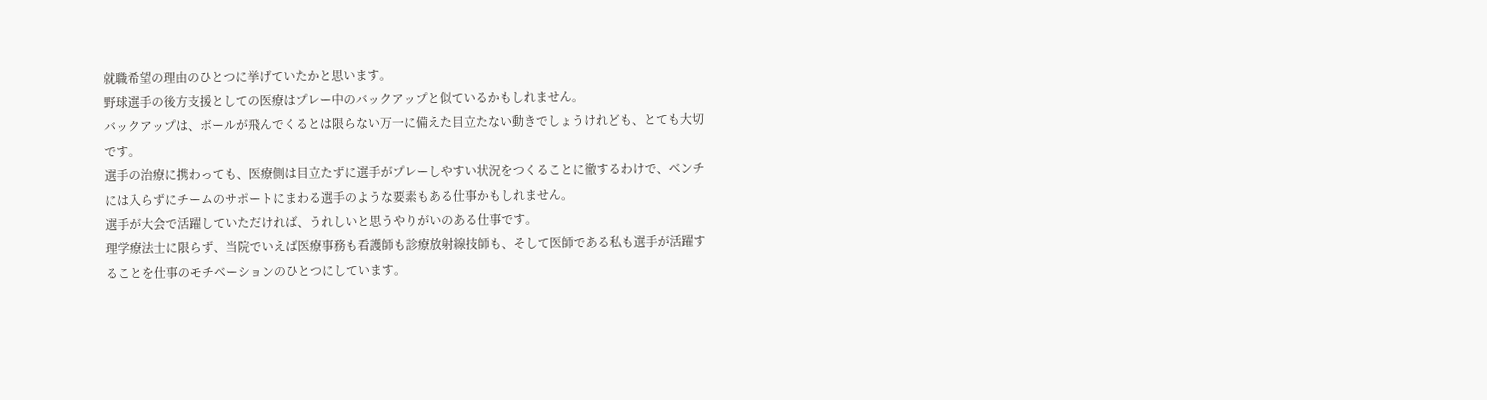就職希望の理由のひとつに挙げていたかと思います。
野球選手の後方支援としての医療はプレー中のバックアップと似ているかもしれません。
バックアップは、ボールが飛んでくるとは限らない万一に備えた目立たない動きでしょうけれども、とても大切です。
選手の治療に携わっても、医療側は目立たずに選手がプレーしやすい状況をつくることに徹するわけで、ベンチには入らずにチームのサポートにまわる選手のような要素もある仕事かもしれません。
選手が大会で活躍していただければ、うれしいと思うやりがいのある仕事です。
理学療法士に限らず、当院でいえば医療事務も看護師も診療放射線技師も、そして医師である私も選手が活躍することを仕事のモチベーションのひとつにしています。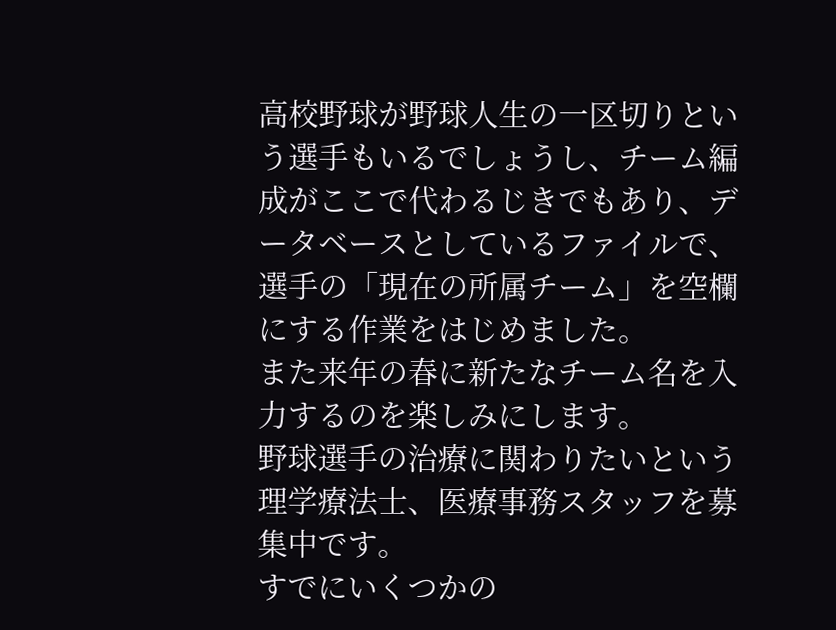高校野球が野球人生の一区切りという選手もいるでしょうし、チーム編成がここで代わるじきでもあり、データベースとしているファイルで、選手の「現在の所属チーム」を空欄にする作業をはじめました。
また来年の春に新たなチーム名を入力するのを楽しみにします。
野球選手の治療に関わりたいという理学療法士、医療事務スタッフを募集中です。
すでにいくつかの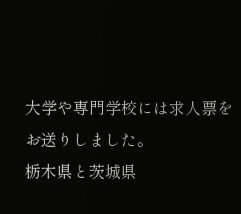大学や専門学校には求人票をお送りしました。
栃木県と茨城県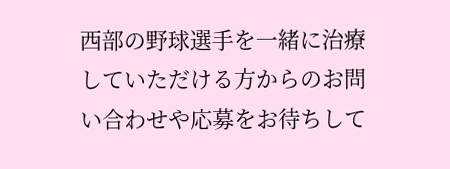西部の野球選手を一緒に治療していただける方からのお問い合わせや応募をお待ちして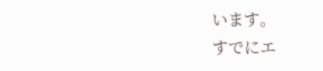います。
すでにエ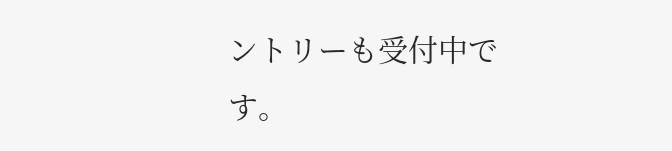ントリーも受付中です。